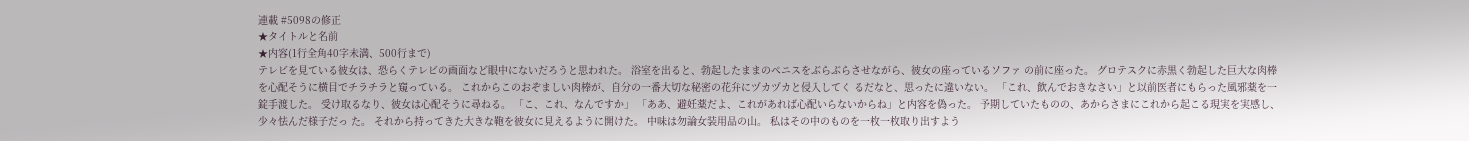連載 #5098の修正
★タイトルと名前
★内容(1行全角40字未満、500行まで)
テレビを見ている彼女は、恐らくテレビの画面など眼中にないだろうと思われた。 浴室を出ると、勃起したままのペニスをぶらぶらさせながら、彼女の座っているソファ の前に座った。 グロテスクに赤黒く勃起した巨大な肉棒を心配そうに横目でチラチラと窺っている。 これからこのおぞましい肉棒が、自分の一番大切な秘密の花弁にヅカヅカと侵入してく るだなと、思ったに違いない。 「これ、飲んでおきなさい」と以前医者にもらった風邪薬を一錠手渡した。 受け取るなり、彼女は心配そうに尋ねる。 「こ、これ、なんですか」 「ああ、避妊薬だよ、これがあれば心配いらないからね」と内容を偽った。 予期していたものの、あからさまにこれから起こる現実を実感し、少々怯んだ様子だっ た。 それから持ってきた大きな鞄を彼女に見えるように開けた。 中味は勿論女装用品の山。 私はその中のものを一枚一枚取り出すよう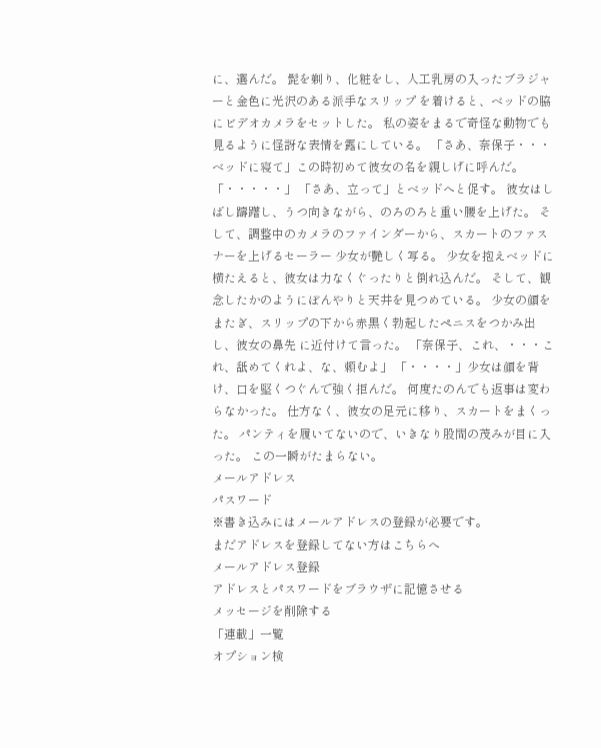に、選んだ。 髭を剃り、化粧をし、人工乳房の入ったブラジャーと金色に光沢のある派手なスリップ を着けると、ベッドの脇にビデオカメラをセットした。 私の姿をまるで奇怪な動物でも見るように怪訝な表情を露にしている。 「さあ、奈保子・・・ベッドに寝て」この時初めて彼女の名を親しげに呼んだ。 「・・・・・」 「さあ、立って」とベッドへと促す。 彼女はしばし躊躇し、うつ向きながら、のろのろと重い腰を上げた。 そして、調整中のカメラのファインダーから、スカートのファスナーを上げるセーラー 少女が艷しく写る。 少女を抱えベッドに横たえると、彼女は力なくぐったりと倒れ込んだ。 そして、観念したかのようにぼんやりと天井を見つめている。 少女の顔をまたぎ、スリップの下から赤黒く勃起したペニスをつかみ出し、彼女の鼻先 に近付けて言った。 「奈保子、これ、・・・これ、舐めてくれよ、な、頼むよ」 「・・・・」少女は顔を背け、口を堅くつぐんで強く拒んだ。 何度たのんでも返事は変わらなかった。 仕方なく、彼女の足元に移り、スカートをまくった。 パンティを履いてないので、いきなり股間の茂みが目に入った。 この一瞬がたまらない。
メールアドレス
パスワード
※書き込みにはメールアドレスの登録が必要です。
まだアドレスを登録してない方はこちらへ
メールアドレス登録
アドレスとパスワードをブラウザに記憶させる
メッセージを削除する
「連載」一覧
オプション検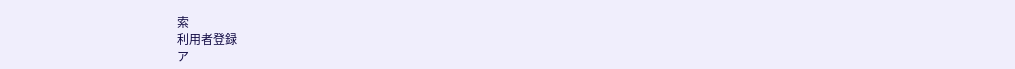索
利用者登録
ア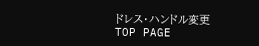ドレス・ハンドル変更
TOP PAGE